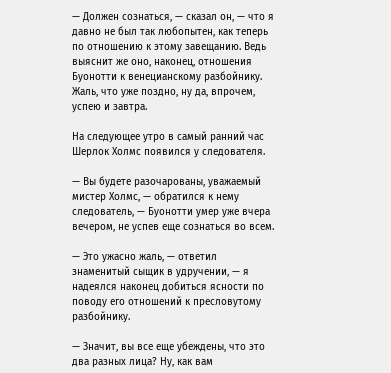— Должен сознаться, — сказал он, — что я давно не был так любопытен, как теперь по отношению к этому завещанию. Ведь выяснит же оно, наконец, отношения Буонотти к венецианскому разбойнику. Жаль, что уже поздно, ну да, впрочем, успею и завтра.

На следующее утро в самый ранний час Шерлок Холмс появился у следователя.

— Вы будете разочарованы, уважаемый мистер Холмс, — обратился к нему следователь, — Буонотти умер уже вчера вечером, не успев еще сознаться во всем.

— Это ужасно жаль, — ответил знаменитый сыщик в удручении, — я надеялся наконец добиться ясности по поводу его отношений к пресловутому разбойнику.

— Значит, вы все еще убеждены, что это два разных лица? Ну, как вам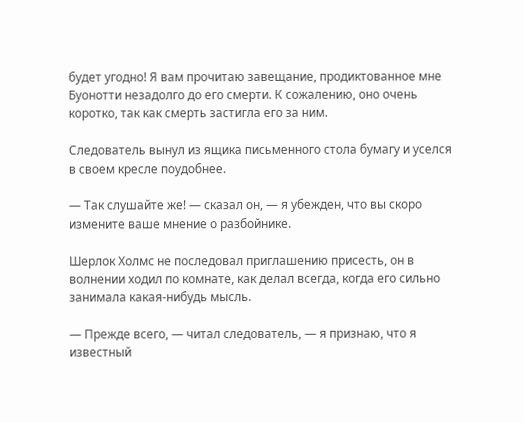будет угодно! Я вам прочитаю завещание, продиктованное мне Буонотти незадолго до его смерти. К сожалению, оно очень коротко, так как смерть застигла его за ним.

Следователь вынул из ящика письменного стола бумагу и уселся в своем кресле поудобнее.

— Так слушайте же! — сказал он, — я убежден, что вы скоро измените ваше мнение о разбойнике.

Шерлок Холмс не последовал приглашению присесть, он в волнении ходил по комнате, как делал всегда, когда его сильно занимала какая-нибудь мысль.

— Прежде всего, — читал следователь, — я признаю, что я известный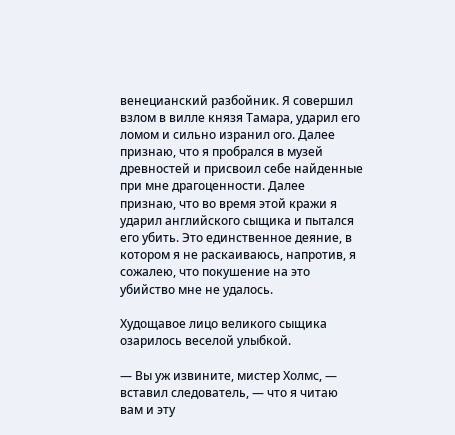венецианский разбойник. Я совершил взлом в вилле князя Тамара, ударил его ломом и сильно изранил ого. Далее признаю, что я пробрался в музей древностей и присвоил себе найденные при мне драгоценности. Далее признаю, что во время этой кражи я ударил английского сыщика и пытался его убить. Это единственное деяние, в котором я не раскаиваюсь, напротив, я сожалею, что покушение на это убийство мне не удалось.

Худощавое лицо великого сыщика озарилось веселой улыбкой.

— Вы уж извините, мистер Холмс, — вставил следователь, — что я читаю вам и эту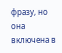фразу, но она включена в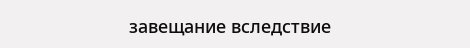завещание вследствие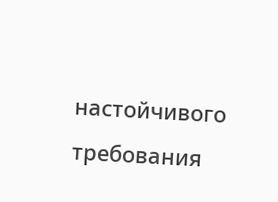настойчивого требования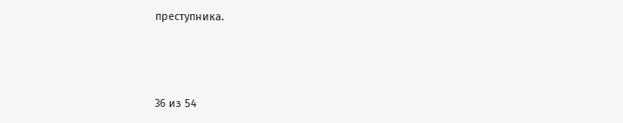преступника.



36 из 54